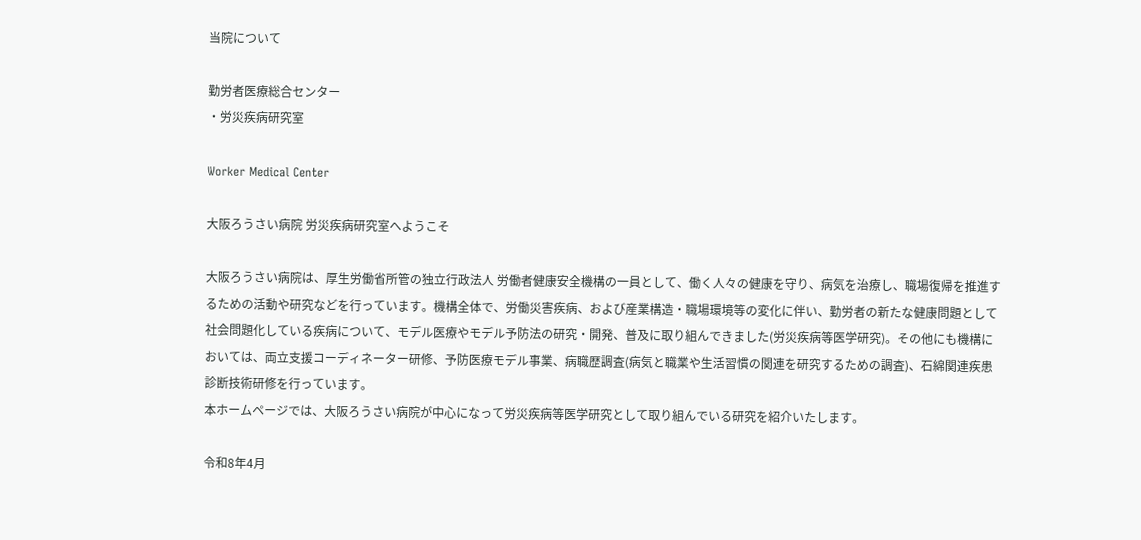当院について

勤労者医療総合センター
・労災疾病研究室

Worker Medical Center

大阪ろうさい病院 労災疾病研究室へようこそ

大阪ろうさい病院は、厚生労働省所管の独立行政法人 労働者健康安全機構の一員として、働く⼈々の健康を守り、病気を治療し、職場復帰を推進するための活動や研究などを⾏っています。機構全体で、労働災害疾病、および産業構造・職場環境等の変化に伴い、勤労者の新たな健康問題として社会問題化している疾病について、モデル医療やモデル予防法の研究・開発、普及に取り組んできました(労災疾病等医学研究)。その他にも機構においては、両立支援コーディネーター研修、予防医療モデル事業、病職歴調査(病気と職業や生活習慣の関連を研究するための調査)、石綿関連疾患診断技術研修を行っています。
本ホームページでは、大阪ろうさい病院が中心になって労災疾病等医学研究として取り組んでいる研究を紹介いたします。

令和8年4月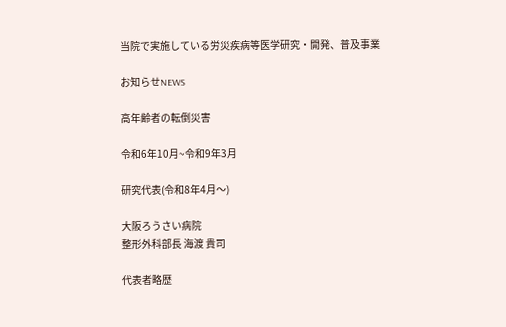当院で実施している労災疾病等医学研究・開発、普及事業

お知らせNEWS

高年齢者の転倒災害

令和6年10月~令和9年3月

研究代表(令和8年4月〜)

大阪ろうさい病院
整形外科部長 海渡 貴司

代表者略歴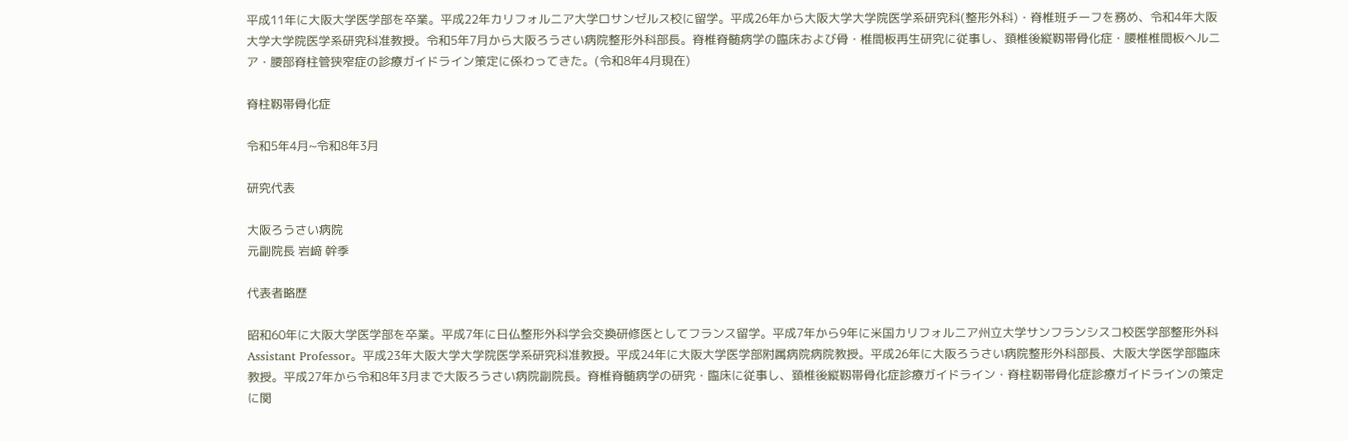平成11年に大阪大学医学部を卒業。平成22年カリフォルニア大学ロサンゼルス校に留学。平成26年から大阪大学大学院医学系研究科(整形外科)・脊椎班チーフを務め、令和4年大阪大学大学院医学系研究科准教授。令和5年7月から大阪ろうさい病院整形外科部長。脊椎脊髄病学の臨床および骨・椎間板再生研究に従事し、頚椎後縦靱帯骨化症・腰椎椎間板ヘルニア・腰部脊柱管狭窄症の診療ガイドライン策定に係わってきた。(令和8年4月現在)

脊柱靱帯骨化症

令和5年4月~令和8年3月

研究代表

大阪ろうさい病院
元副院長 岩﨑 幹季

代表者略歴

昭和60年に大阪大学医学部を卒業。平成7年に日仏整形外科学会交換研修医としてフランス留学。平成7年から9年に米国カリフォルニア州立大学サンフランシスコ校医学部整形外科Assistant Professor。平成23年大阪大学大学院医学系研究科准教授。平成24年に大阪大学医学部附属病院病院教授。平成26年に大阪ろうさい病院整形外科部長、大阪大学医学部臨床教授。平成27年から令和8年3月まで大阪ろうさい病院副院長。脊椎脊髄病学の研究・臨床に従事し、頚椎後縦靱帯骨化症診療ガイドライン・脊柱靭帯骨化症診療ガイドラインの策定に関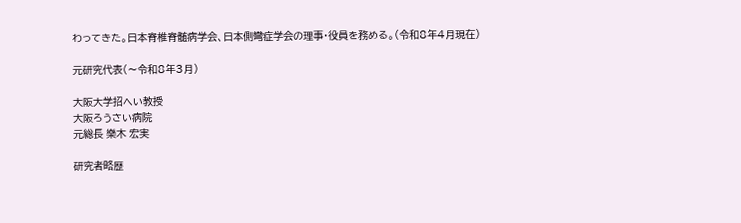わってきた。日本脊椎脊髄病学会、日本側彎症学会の理事・役員を務める。(令和8年4月現在)

元研究代表(〜令和8年3月)

大阪大学招へい教授
大阪ろうさい病院
元総長 樂木 宏実

研究者略歴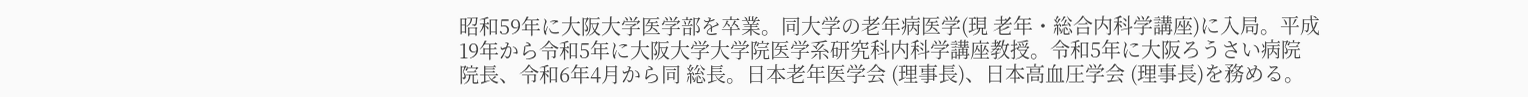昭和59年に大阪大学医学部を卒業。同大学の老年病医学(現 老年・総合内科学講座)に入局。平成19年から令和5年に大阪大学大学院医学系研究科内科学講座教授。令和5年に大阪ろうさい病院 院長、令和6年4月から同 総長。日本老年医学会 (理事長)、日本高血圧学会 (理事長)を務める。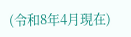(令和8年4月現在)